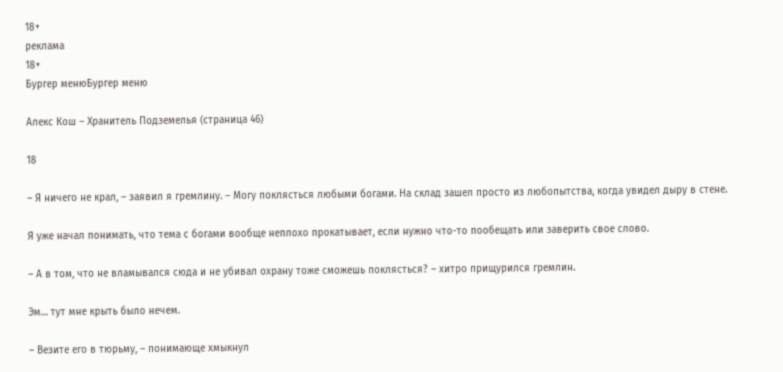18+
реклама
18+
Бургер менюБургер меню

Алекс Кош – Хранитель Подземелья (страница 46)

18

– Я ничего не крал, – заявил я гремлину. – Могу поклясться любыми богами. На склад зашел просто из любопытства, когда увидел дыру в стене.

Я уже начал понимать, что тема с богами вообще неплохо прокатывает, если нужно что-то пообещать или заверить свое слово.

– А в том, что не вламывался сюда и не убивал охрану тоже сможешь поклясться? – хитро прищурился гремлин.

Эм… тут мне крыть было нечем.

– Везите его в тюрьму, – понимающе хмыкнул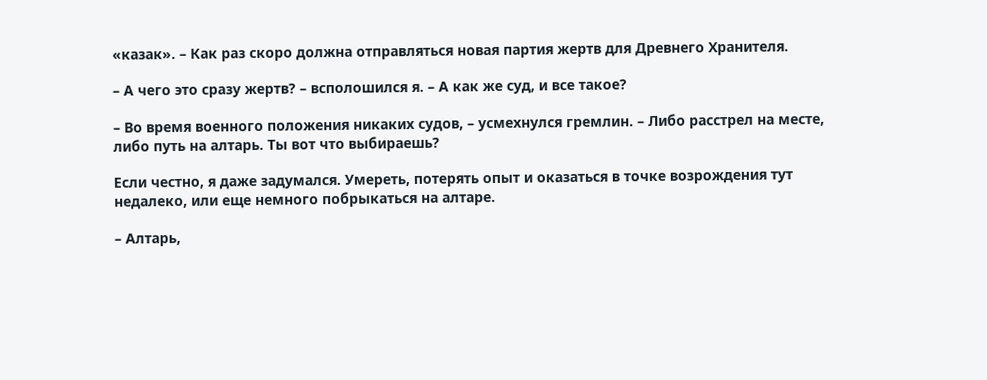«казак». – Как раз скоро должна отправляться новая партия жертв для Древнего Хранителя.

– А чего это сразу жертв? – всполошился я. – А как же суд, и все такое?

– Во время военного положения никаких судов, – усмехнулся гремлин. – Либо расстрел на месте, либо путь на алтарь. Ты вот что выбираешь?

Если честно, я даже задумался. Умереть, потерять опыт и оказаться в точке возрождения тут недалеко, или еще немного побрыкаться на алтаре.

– Алтарь,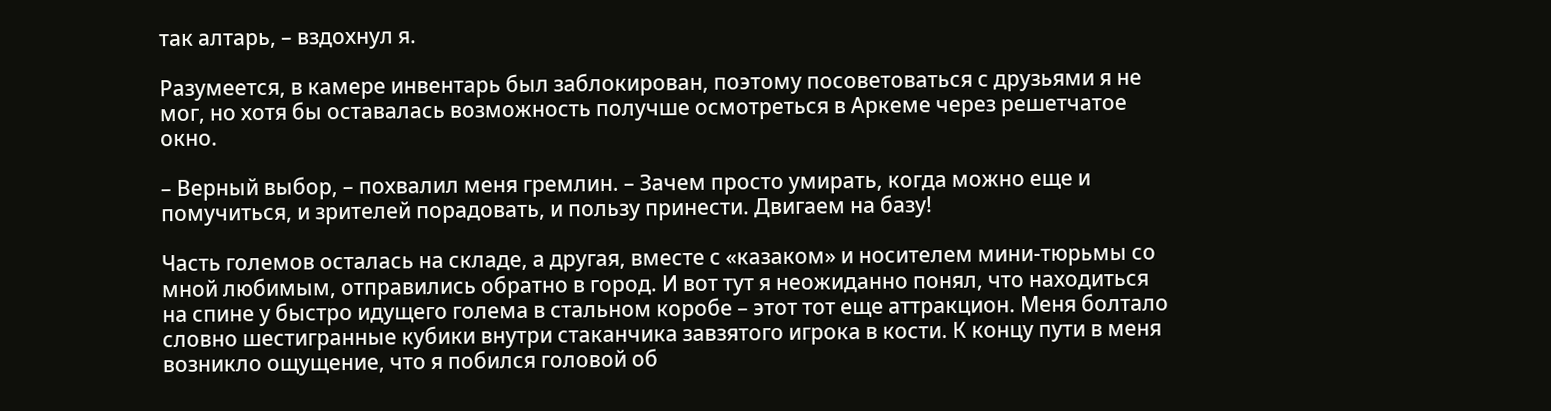так алтарь, – вздохнул я.

Разумеется, в камере инвентарь был заблокирован, поэтому посоветоваться с друзьями я не мог, но хотя бы оставалась возможность получше осмотреться в Аркеме через решетчатое окно.

– Верный выбор, – похвалил меня гремлин. – Зачем просто умирать, когда можно еще и помучиться, и зрителей порадовать, и пользу принести. Двигаем на базу!

Часть големов осталась на складе, а другая, вместе с «казаком» и носителем мини-тюрьмы со мной любимым, отправились обратно в город. И вот тут я неожиданно понял, что находиться на спине у быстро идущего голема в стальном коробе – этот тот еще аттракцион. Меня болтало словно шестигранные кубики внутри стаканчика завзятого игрока в кости. К концу пути в меня возникло ощущение, что я побился головой об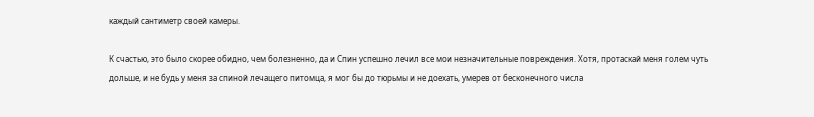каждый сантиметр своей камеры.

К счастью, это было скорее обидно, чем болезненно, да и Спин успешно лечил все мои незначительные повреждения. Хотя, протаскай меня голем чуть дольше, и не будь у меня за спиной лечащего питомца, я мог бы до тюрьмы и не доехать, умерев от бесконечного числа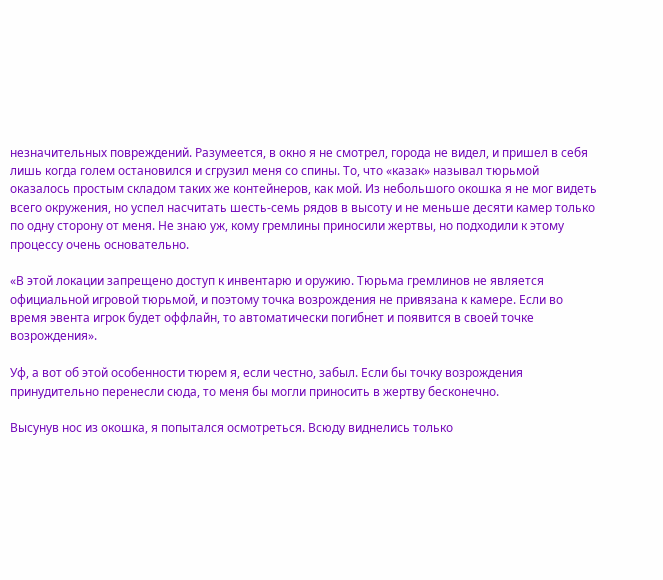незначительных повреждений. Разумеется, в окно я не смотрел, города не видел, и пришел в себя лишь когда голем остановился и сгрузил меня со спины. То, что «казак» называл тюрьмой оказалось простым складом таких же контейнеров, как мой. Из небольшого окошка я не мог видеть всего окружения, но успел насчитать шесть-семь рядов в высоту и не меньше десяти камер только по одну сторону от меня. Не знаю уж, кому гремлины приносили жертвы, но подходили к этому процессу очень основательно.

«В этой локации запрещено доступ к инвентарю и оружию. Тюрьма гремлинов не является официальной игровой тюрьмой, и поэтому точка возрождения не привязана к камере. Если во время эвента игрок будет оффлайн, то автоматически погибнет и появится в своей точке возрождения».

Уф, а вот об этой особенности тюрем я, если честно, забыл. Если бы точку возрождения принудительно перенесли сюда, то меня бы могли приносить в жертву бесконечно.

Высунув нос из окошка, я попытался осмотреться. Всюду виднелись только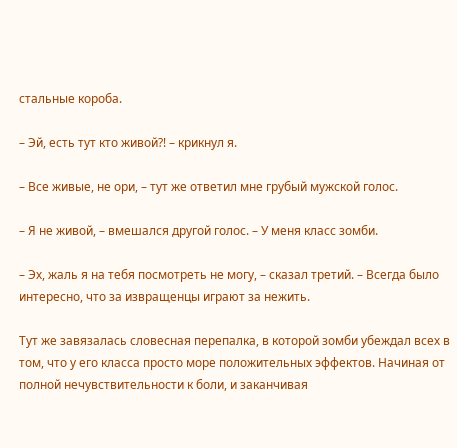стальные короба.

– Эй, есть тут кто живой?! – крикнул я.

– Все живые, не ори, – тут же ответил мне грубый мужской голос.

– Я не живой, – вмешался другой голос. – У меня класс зомби.

– Эх, жаль я на тебя посмотреть не могу, – сказал третий. – Всегда было интересно, что за извращенцы играют за нежить.

Тут же завязалась словесная перепалка, в которой зомби убеждал всех в том, что у его класса просто море положительных эффектов. Начиная от полной нечувствительности к боли, и заканчивая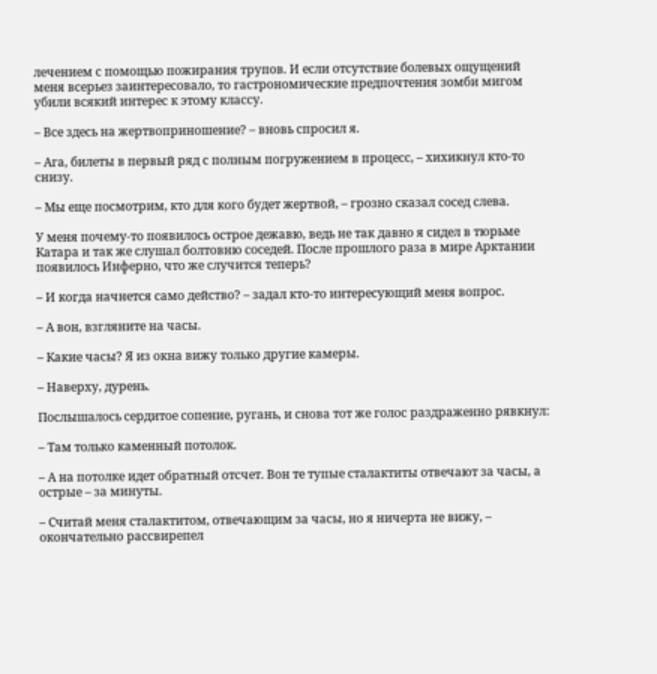лечением с помощью пожирания трупов. И если отсутствие болевых ощущений меня всерьез заинтересовало, то гастрономические предпочтения зомби мигом убили всякий интерес к этому классу.

– Все здесь на жертвоприношение? – вновь спросил я.

– Ага, билеты в первый ряд с полным погружением в процесс, – хихикнул кто-то снизу.

– Мы еще посмотрим, кто для кого будет жертвой, – грозно сказал сосед слева.

У меня почему-то появилось острое дежавю, ведь не так давно я сидел в тюрьме Катара и так же слушал болтовню соседей. После прошлого раза в мире Арктании появилось Инферно, что же случится теперь?

– И когда начнется само действо? – задал кто-то интересующий меня вопрос.

– А вон, взгляните на часы.

– Какие часы? Я из окна вижу только другие камеры.

– Наверху, дурень.

Послышалось сердитое сопение, ругань, и снова тот же голос раздраженно рявкнул:

– Там только каменный потолок.

– А на потолке идет обратный отсчет. Вон те тупые сталактиты отвечают за часы, а острые – за минуты.

– Считай меня сталактитом, отвечающим за часы, но я ничерта не вижу, – окончательно рассвирепел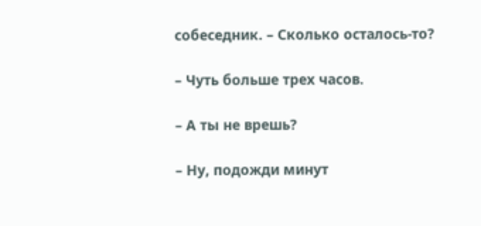собеседник. – Сколько осталось-то?

– Чуть больше трех часов.

– А ты не врешь?

– Ну, подожди минут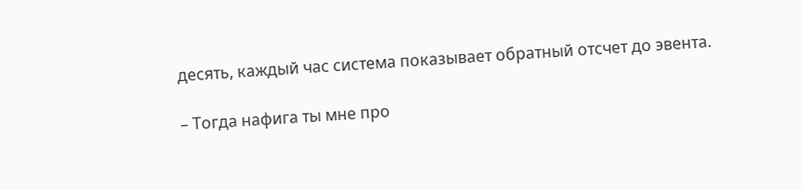десять, каждый час система показывает обратный отсчет до эвента.

– Тогда нафига ты мне про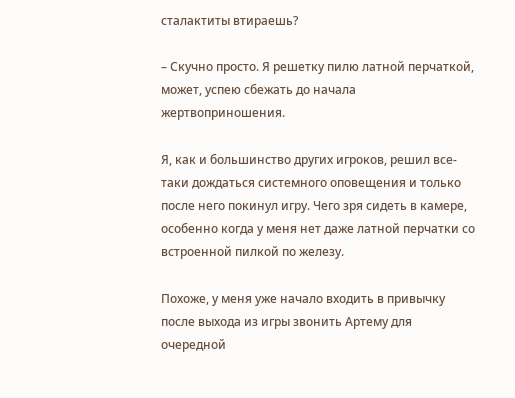сталактиты втираешь?

– Скучно просто. Я решетку пилю латной перчаткой, может, успею сбежать до начала жертвоприношения.

Я, как и большинство других игроков, решил все-таки дождаться системного оповещения и только после него покинул игру. Чего зря сидеть в камере, особенно когда у меня нет даже латной перчатки со встроенной пилкой по железу.

Похоже, у меня уже начало входить в привычку после выхода из игры звонить Артему для очередной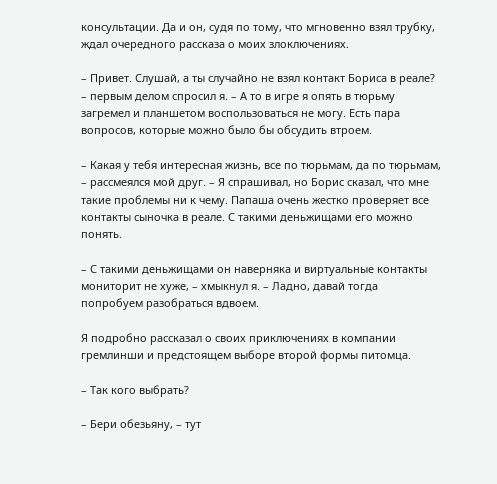консультации. Да и он, судя по тому, что мгновенно взял трубку, ждал очередного рассказа о моих злоключениях.

– Привет. Слушай, а ты случайно не взял контакт Бориса в реале? – первым делом спросил я. – А то в игре я опять в тюрьму загремел и планшетом воспользоваться не могу. Есть пара вопросов, которые можно было бы обсудить втроем.

– Какая у тебя интересная жизнь, все по тюрьмам, да по тюрьмам, – рассмеялся мой друг. – Я спрашивал, но Борис сказал, что мне такие проблемы ни к чему. Папаша очень жестко проверяет все контакты сыночка в реале. С такими деньжищами его можно понять.

– С такими деньжищами он наверняка и виртуальные контакты мониторит не хуже, – хмыкнул я. – Ладно, давай тогда попробуем разобраться вдвоем.

Я подробно рассказал о своих приключениях в компании гремлинши и предстоящем выборе второй формы питомца.

– Так кого выбрать?

– Бери обезьяну, – тут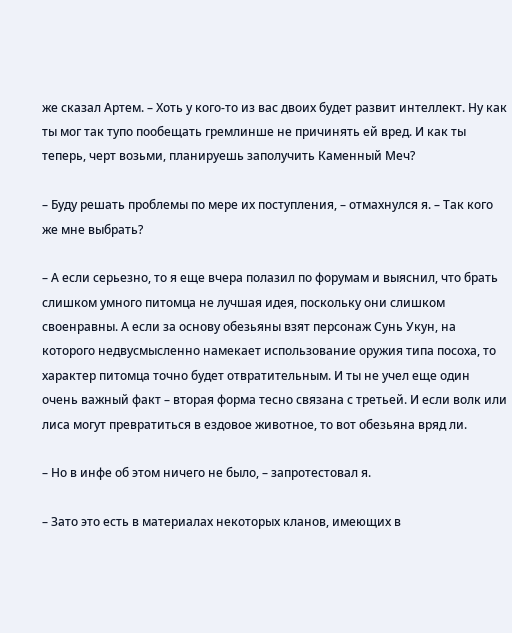же сказал Артем. – Хоть у кого-то из вас двоих будет развит интеллект. Ну как ты мог так тупо пообещать гремлинше не причинять ей вред. И как ты теперь, черт возьми, планируешь заполучить Каменный Меч?

– Буду решать проблемы по мере их поступления, – отмахнулся я. – Так кого же мне выбрать?

– А если серьезно, то я еще вчера полазил по форумам и выяснил, что брать слишком умного питомца не лучшая идея, поскольку они слишком своенравны. А если за основу обезьяны взят персонаж Сунь Укун, на которого недвусмысленно намекает использование оружия типа посоха, то характер питомца точно будет отвратительным. И ты не учел еще один очень важный факт – вторая форма тесно связана с третьей. И если волк или лиса могут превратиться в ездовое животное, то вот обезьяна вряд ли.

– Но в инфе об этом ничего не было, – запротестовал я.

– Зато это есть в материалах некоторых кланов, имеющих в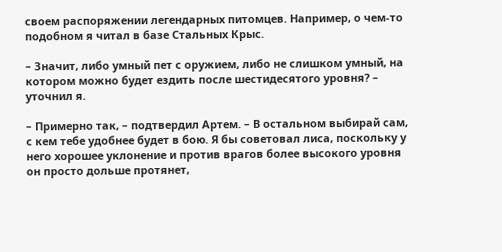своем распоряжении легендарных питомцев. Например, о чем-то подобном я читал в базе Стальных Крыс.

– Значит, либо умный пет с оружием, либо не слишком умный, на котором можно будет ездить после шестидесятого уровня? – уточнил я.

– Примерно так, – подтвердил Артем. – В остальном выбирай сам, с кем тебе удобнее будет в бою. Я бы советовал лиса, поскольку у него хорошее уклонение и против врагов более высокого уровня он просто дольше протянет,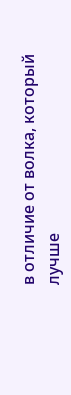в отличие от волка, который лучше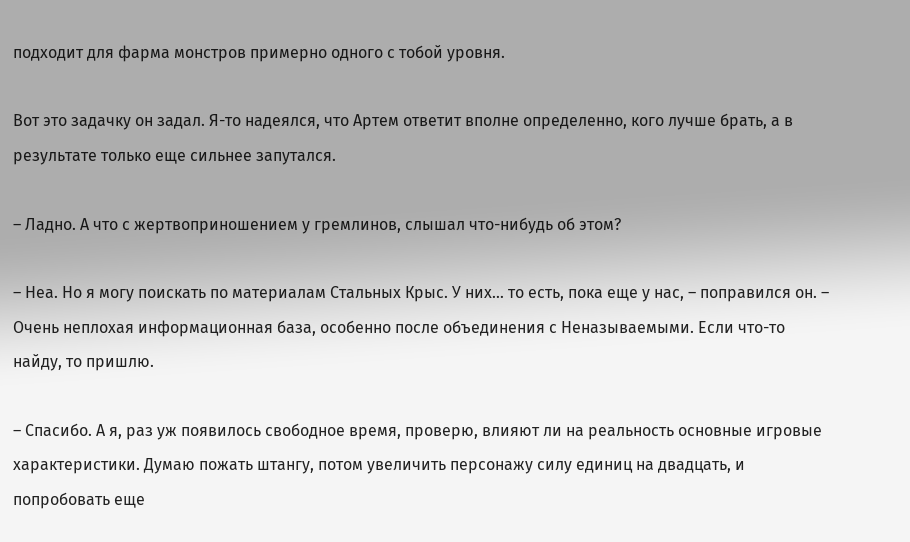подходит для фарма монстров примерно одного с тобой уровня.

Вот это задачку он задал. Я-то надеялся, что Артем ответит вполне определенно, кого лучше брать, а в результате только еще сильнее запутался.

– Ладно. А что с жертвоприношением у гремлинов, слышал что-нибудь об этом?

– Неа. Но я могу поискать по материалам Стальных Крыс. У них… то есть, пока еще у нас, – поправился он. – Очень неплохая информационная база, особенно после объединения с Неназываемыми. Если что-то найду, то пришлю.

– Спасибо. А я, раз уж появилось свободное время, проверю, влияют ли на реальность основные игровые характеристики. Думаю пожать штангу, потом увеличить персонажу силу единиц на двадцать, и попробовать еще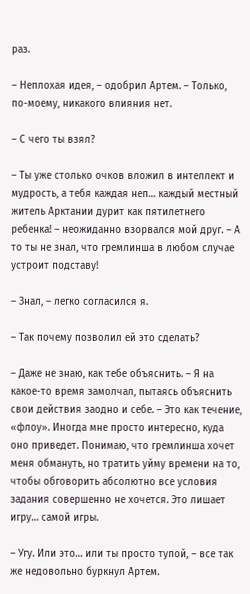раз.

– Неплохая идея, – одобрил Артем. – Только, по-моему, никакого влияния нет.

– С чего ты взял?

– Ты уже столько очков вложил в интеллект и мудрость, а тебя каждая неп… каждый местный житель Арктании дурит как пятилетнего ребенка! – неожиданно взорвался мой друг. – А то ты не знал, что гремлинша в любом случае устроит подставу!

– Знал, – легко согласился я.

– Так почему позволил ей это сделать?

– Даже не знаю, как тебе объяснить. – Я на какое-то время замолчал, пытаясь объяснить свои действия заодно и себе. – Это как течение, «флоу». Иногда мне просто интересно, куда оно приведет. Понимаю, что гремлинша хочет меня обмануть, но тратить уйму времени на то, чтобы обговорить абсолютно все условия задания совершенно не хочется. Это лишает игру… самой игры.

– Угу. Или это… или ты просто тупой, – все так же недовольно буркнул Артем.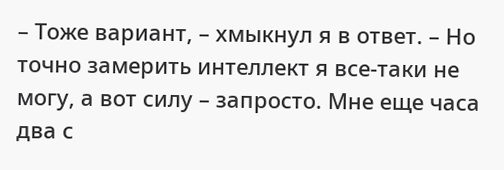– Тоже вариант, – хмыкнул я в ответ. – Но точно замерить интеллект я все-таки не могу, а вот силу – запросто. Мне еще часа два с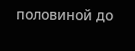половиной до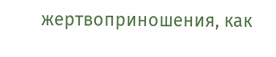жертвоприношения, как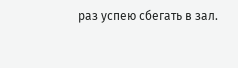раз успею сбегать в зал.